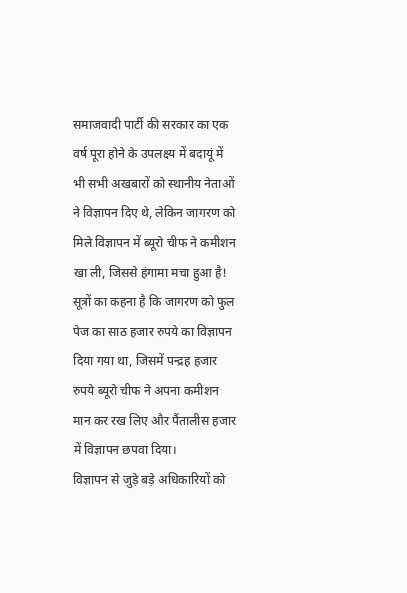समाजवादी पार्टी की सरकार का एक वर्ष पूरा होने के उपलक्ष्य में बदायूं में भी सभी अखबारों को स्थानीय नेताओं ने विज्ञापन दिए थे, लेकिन जागरण को मिले विज्ञापन में ब्यूरो चीफ ने कमीशन खा ली, जिससे हंगामा मचा हुआ है! सूत्रों का कहना है कि जागरण को फुल पेज का साठ हजार रुपये का विज्ञापन दिया गया था, जिसमें पन्द्रह हजार रुपये ब्यूरो चीफ ने अपना कमीशन मान कर रख लिए और पैंतालीस हजार में विज्ञापन छपवा दिया।
विज्ञापन से जुड़े बड़े अधिकारियों को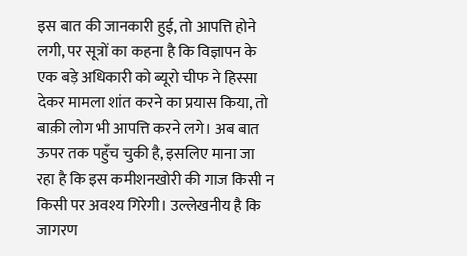इस बात की जानकारी हुई, तो आपत्ति होने लगी, पर सूत्रों का कहना है कि विज्ञापन के एक बड़े अधिकारी को ब्यूरो चीफ ने हिस्सा देकर मामला शांत करने का प्रयास किया, तो बाक़ी लोग भी आपत्ति करने लगे। अब बात ऊपर तक पहुँच चुकी है, इसलिए माना जा रहा है कि इस कमीशनखोरी की गाज किसी न किसी पर अवश्य गिरेगी। उल्लेखनीय है कि जागरण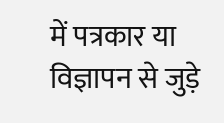में पत्रकार या विज्ञापन से जुड़े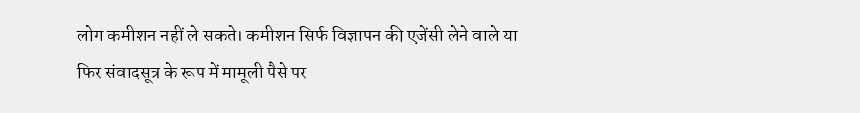लोग कमीशन नहीं ले सकते। कमीशन सिर्फ विज्ञापन की एजेंसी लेने वाले या फिर संवादसूत्र के रूप में मामूली पैसे पर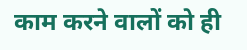काम करने वालों को ही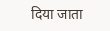दिया जाता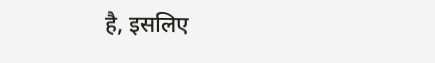है, इसलिए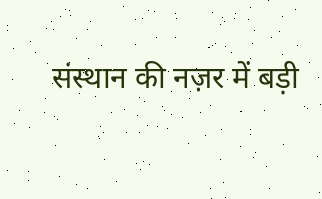संस्थान की नज़र में बड़ी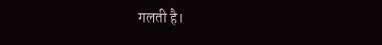गलती है।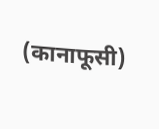(कानाफूसी)